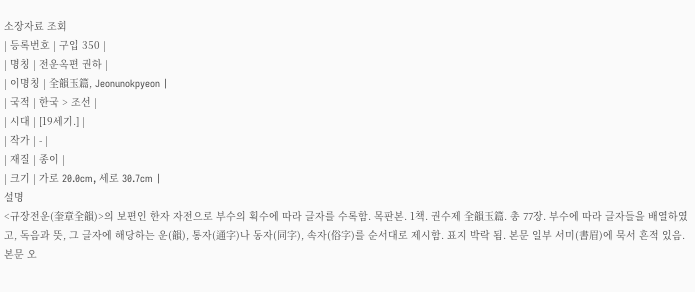소장자료 조회
| 등록번호 | 구입 350 |
| 명칭 | 전운옥편 권하 |
| 이명칭 | 全韻玉篇, Jeonunokpyeon |
| 국적 | 한국 > 조선 |
| 시대 | [19세기.] |
| 작가 | - |
| 재질 | 종이 |
| 크기 | 가로 20.0cm, 세로 30.7cm |
설명
<규장전운(奎章全韻)>의 보편인 한자 자전으로 부수의 획수에 따라 글자를 수록함. 목판본. 1책. 권수제 全韻玉篇. 총 77장. 부수에 따라 글자들을 배열하였고, 독음과 뜻, 그 글자에 해당하는 운(韻), 통자(通字)나 동자(同字), 속자(俗字)를 순서대로 제시함. 표지 박락 됨. 본문 일부 서미(書眉)에 묵서 흔적 있음. 본문 오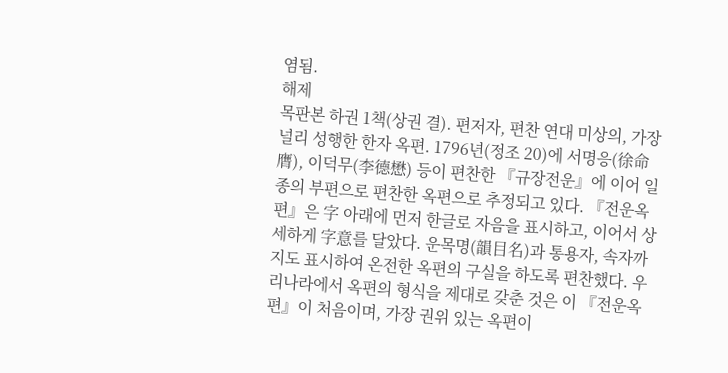염됨.
해제
목판본 하권 1책(상권 결). 편저자, 편찬 연대 미상의, 가장 널리 성행한 한자 옥편. 1796년(정조 20)에 서명응(徐命膺), 이덕무(李德懋) 등이 편찬한 『규장전운』에 이어 일종의 부편으로 편찬한 옥편으로 추정되고 있다. 『전운옥편』은 字 아래에 먼저 한글로 자음을 표시하고, 이어서 상세하게 字意를 달았다. 운목명(韻目名)과 통용자, 속자까지도 표시하여 온전한 옥편의 구실을 하도록 편찬했다. 우리나라에서 옥편의 형식을 제대로 갖춘 것은 이 『전운옥편』이 처음이며, 가장 권위 있는 옥편이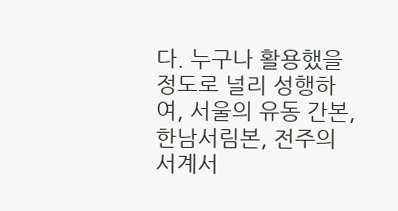다. 누구나 활용했을 정도로 널리 성행하여, 서울의 유동 간본, 한남서림본, 전주의 서계서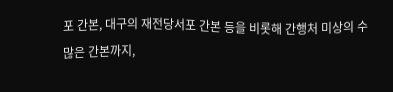포 간본, 대구의 재전당서포 간본 등을 비롯해 간행처 미상의 수많은 간본까지,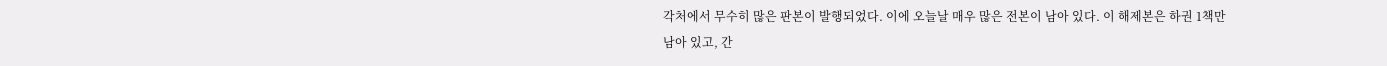각처에서 무수히 많은 판본이 발행되었다. 이에 오늘날 매우 많은 전본이 남아 있다. 이 해제본은 하권 1책만 남아 있고, 간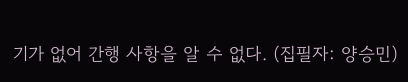기가 없어 간행 사항을 알 수 없다. (집필자: 양승민)